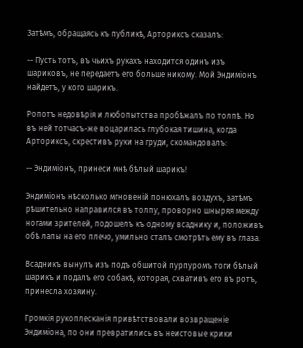Затѣмъ, обращаясь къ публикѣ, Арториксъ сказалъ:

-- Пусть тотъ, въ чьихъ рукахъ находится одинъ изъ шариковъ, не передаетъ его больше никому. Мой Эндиміонъ найдетъ, у кого шарикъ.

Ропотъ недовѣрія и любопытства пробѣжалъ по толпѣ. Но въ ней тотчасъ-же воцарилась глубокая тишина, когда Арториксъ, скрестивъ руки на груди, скомандовалъ:

-- Эндиміонъ, принеси мнѣ бѣлый шарикъ!

Эндиміонъ нѣсколько мгновеній понюхалъ воздухъ, затѣмъ рѣшительно направился въ толпу, проворно шныряя между ногами зрителей, подошелъ къ одному всаднику и, положивъ обѣ лапы на его плечо, умильно сталъ смотрѣть ему въ глаза.

Всадникъ вынулъ изъ подъ обшитой пурпуромъ тоги бѣлый шарикъ и подалъ его собакѣ, которая, схвативъ его въ ротъ, принесла хозяину.

Громкія рукоплесканія привѣтствовали возвращеніе Эндиміона, по они превратились въ неистовые крики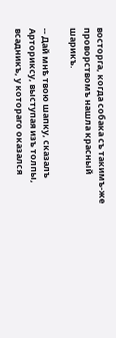восторга, когда собака съ такимъ-же проворствомъ нашла красный шарикъ.

-- Дай мнѣ твою шапку, сказалъ Арториксу, выступая изъ толпы, всадникъ, у котораго оказался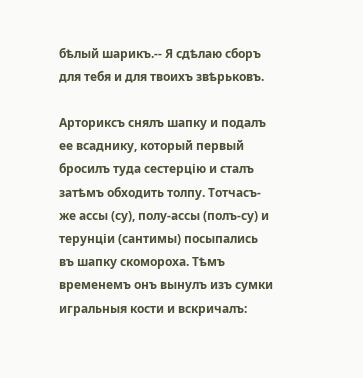бѣлый шарикъ.-- Я сдѣлаю сборъ для тебя и для твоихъ звѣрьковъ.

Арториксъ снялъ шапку и подалъ ее всаднику, который первый бросилъ туда сестерцію и сталъ затѣмъ обходить толпу. Тотчасъ-же ассы (су), полу-ассы (полъ-су) и терунціи (сантимы) посыпались въ шапку скомороха. Тѣмъ временемъ онъ вынулъ изъ сумки игральныя кости и вскричалъ: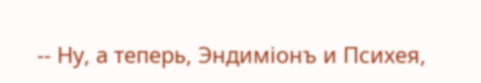-- Ну, а теперь, Эндиміонъ и Психея,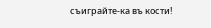съиграйте-ка въ кости!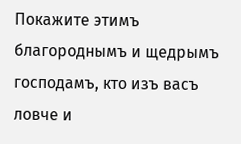Покажите этимъ благороднымъ и щедрымъ господамъ, кто изъ васъ ловче и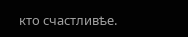кто счастливѣе.